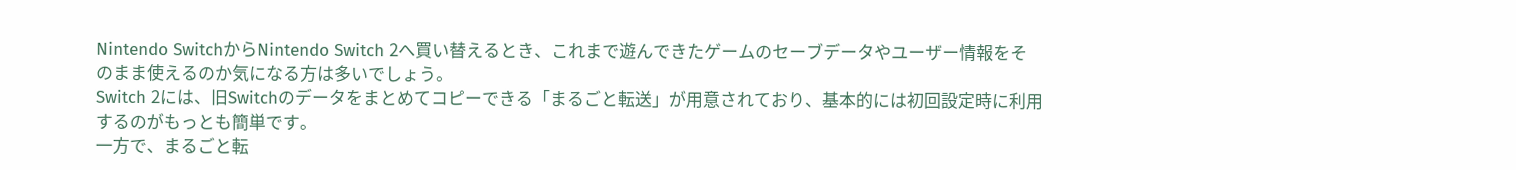Nintendo SwitchからNintendo Switch 2へ買い替えるとき、これまで遊んできたゲームのセーブデータやユーザー情報をそのまま使えるのか気になる方は多いでしょう。
Switch 2には、旧Switchのデータをまとめてコピーできる「まるごと転送」が用意されており、基本的には初回設定時に利用するのがもっとも簡単です。
一方で、まるごと転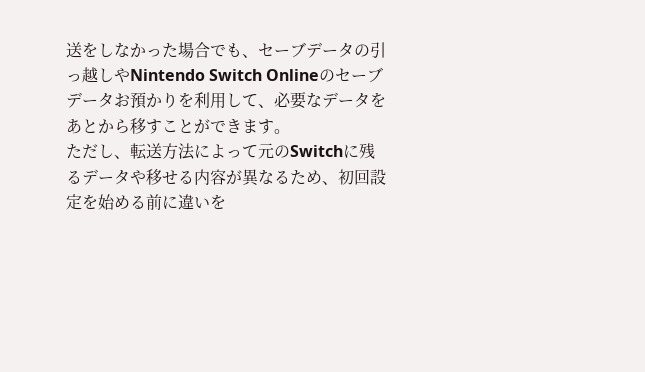送をしなかった場合でも、セーブデータの引っ越しやNintendo Switch Onlineのセーブデータお預かりを利用して、必要なデータをあとから移すことができます。
ただし、転送方法によって元のSwitchに残るデータや移せる内容が異なるため、初回設定を始める前に違いを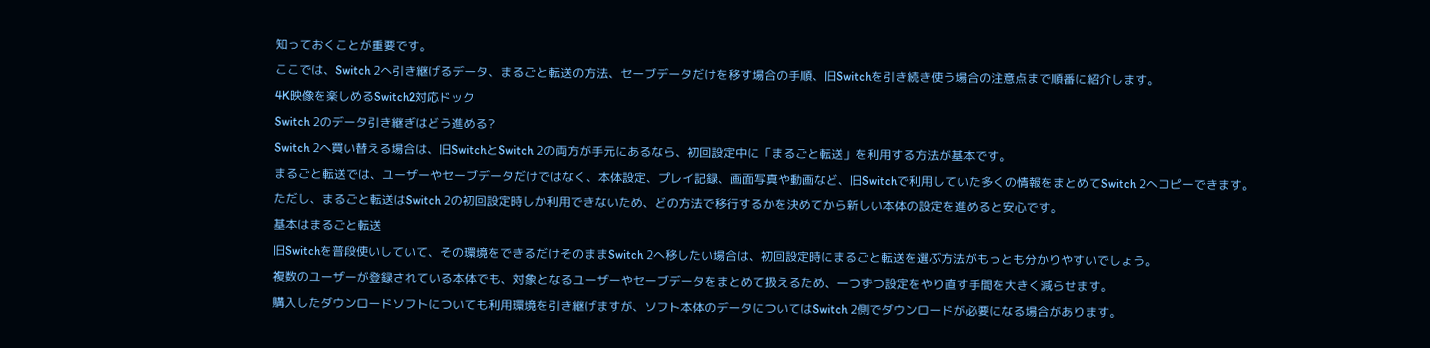知っておくことが重要です。
ここでは、Switch 2へ引き継げるデータ、まるごと転送の方法、セーブデータだけを移す場合の手順、旧Switchを引き続き使う場合の注意点まで順番に紹介します。
4K映像を楽しめるSwitch2対応ドック
Switch 2のデータ引き継ぎはどう進める?
Switch 2へ買い替える場合は、旧SwitchとSwitch 2の両方が手元にあるなら、初回設定中に「まるごと転送」を利用する方法が基本です。
まるごと転送では、ユーザーやセーブデータだけではなく、本体設定、プレイ記録、画面写真や動画など、旧Switchで利用していた多くの情報をまとめてSwitch 2へコピーできます。
ただし、まるごと転送はSwitch 2の初回設定時しか利用できないため、どの方法で移行するかを決めてから新しい本体の設定を進めると安心です。
基本はまるごと転送
旧Switchを普段使いしていて、その環境をできるだけそのままSwitch 2へ移したい場合は、初回設定時にまるごと転送を選ぶ方法がもっとも分かりやすいでしょう。
複数のユーザーが登録されている本体でも、対象となるユーザーやセーブデータをまとめて扱えるため、一つずつ設定をやり直す手間を大きく減らせます。
購入したダウンロードソフトについても利用環境を引き継げますが、ソフト本体のデータについてはSwitch 2側でダウンロードが必要になる場合があります。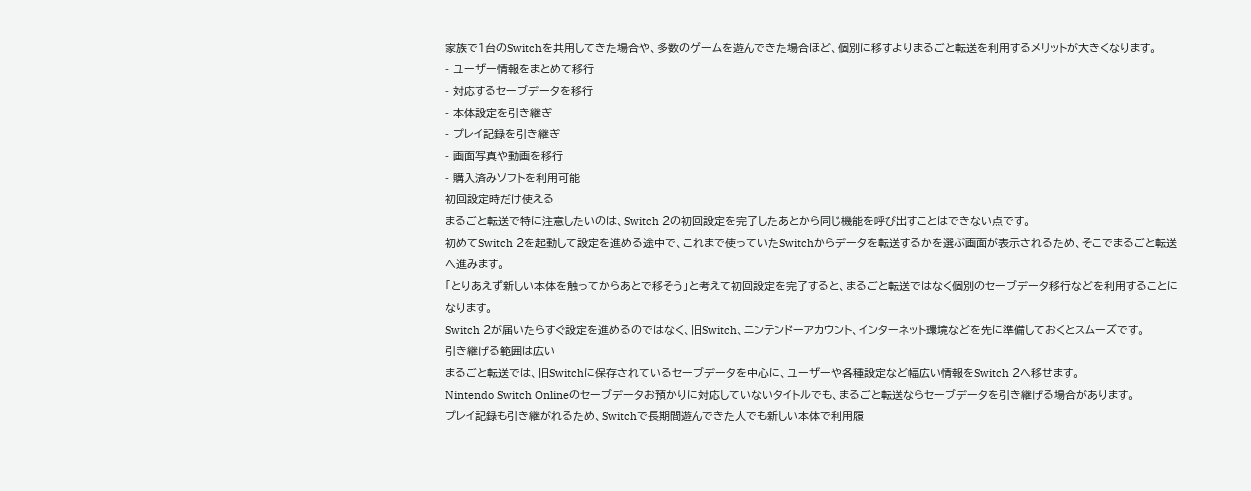家族で1台のSwitchを共用してきた場合や、多数のゲームを遊んできた場合ほど、個別に移すよりまるごと転送を利用するメリットが大きくなります。
- ユーザー情報をまとめて移行
- 対応するセーブデータを移行
- 本体設定を引き継ぎ
- プレイ記録を引き継ぎ
- 画面写真や動画を移行
- 購入済みソフトを利用可能
初回設定時だけ使える
まるごと転送で特に注意したいのは、Switch 2の初回設定を完了したあとから同じ機能を呼び出すことはできない点です。
初めてSwitch 2を起動して設定を進める途中で、これまで使っていたSwitchからデータを転送するかを選ぶ画面が表示されるため、そこでまるごと転送へ進みます。
「とりあえず新しい本体を触ってからあとで移そう」と考えて初回設定を完了すると、まるごと転送ではなく個別のセーブデータ移行などを利用することになります。
Switch 2が届いたらすぐ設定を進めるのではなく、旧Switch、ニンテンドーアカウント、インターネット環境などを先に準備しておくとスムーズです。
引き継げる範囲は広い
まるごと転送では、旧Switchに保存されているセーブデータを中心に、ユーザーや各種設定など幅広い情報をSwitch 2へ移せます。
Nintendo Switch Onlineのセーブデータお預かりに対応していないタイトルでも、まるごと転送ならセーブデータを引き継げる場合があります。
プレイ記録も引き継がれるため、Switchで長期間遊んできた人でも新しい本体で利用履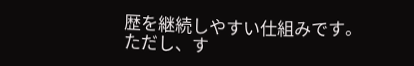歴を継続しやすい仕組みです。
ただし、す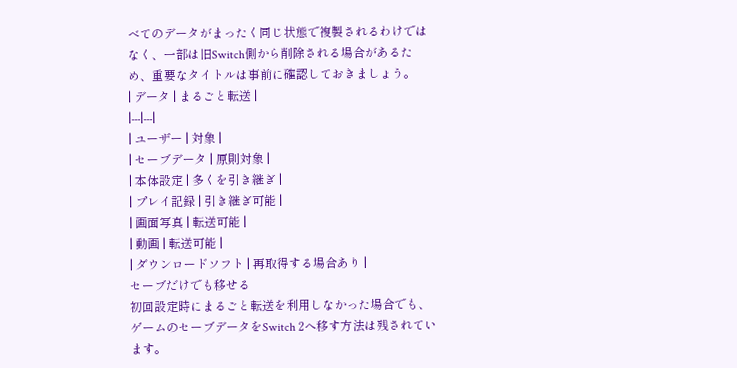べてのデータがまったく同じ状態で複製されるわけではなく、一部は旧Switch側から削除される場合があるため、重要なタイトルは事前に確認しておきましょう。
| データ | まるごと転送 |
|---|---|
| ユーザー | 対象 |
| セーブデータ | 原則対象 |
| 本体設定 | 多くを引き継ぎ |
| プレイ記録 | 引き継ぎ可能 |
| 画面写真 | 転送可能 |
| 動画 | 転送可能 |
| ダウンロードソフト | 再取得する場合あり |
セーブだけでも移せる
初回設定時にまるごと転送を利用しなかった場合でも、ゲームのセーブデータをSwitch 2へ移す方法は残されています。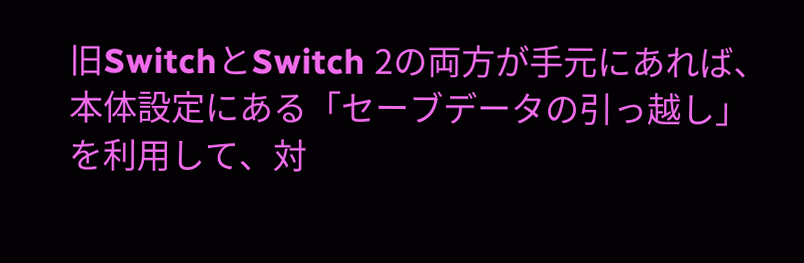旧SwitchとSwitch 2の両方が手元にあれば、本体設定にある「セーブデータの引っ越し」を利用して、対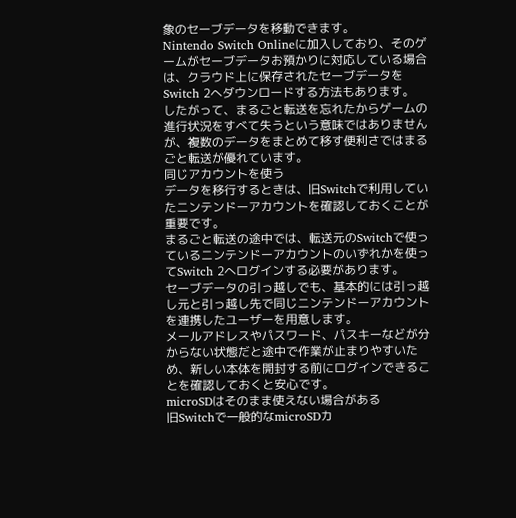象のセーブデータを移動できます。
Nintendo Switch Onlineに加入しており、そのゲームがセーブデータお預かりに対応している場合は、クラウド上に保存されたセーブデータをSwitch 2へダウンロードする方法もあります。
したがって、まるごと転送を忘れたからゲームの進行状況をすべて失うという意味ではありませんが、複数のデータをまとめて移す便利さではまるごと転送が優れています。
同じアカウントを使う
データを移行するときは、旧Switchで利用していたニンテンドーアカウントを確認しておくことが重要です。
まるごと転送の途中では、転送元のSwitchで使っているニンテンドーアカウントのいずれかを使ってSwitch 2へログインする必要があります。
セーブデータの引っ越しでも、基本的には引っ越し元と引っ越し先で同じニンテンドーアカウントを連携したユーザーを用意します。
メールアドレスやパスワード、パスキーなどが分からない状態だと途中で作業が止まりやすいため、新しい本体を開封する前にログインできることを確認しておくと安心です。
microSDはそのまま使えない場合がある
旧Switchで一般的なmicroSDカ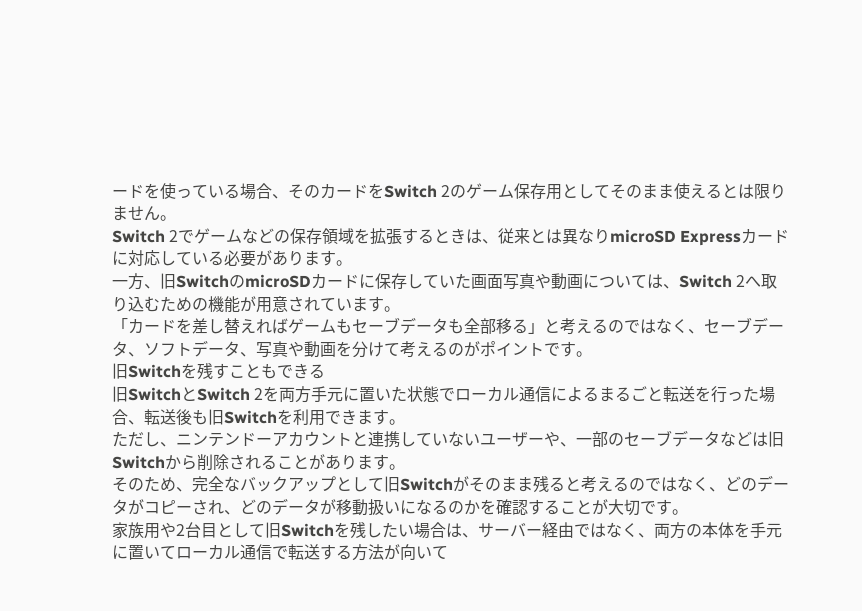ードを使っている場合、そのカードをSwitch 2のゲーム保存用としてそのまま使えるとは限りません。
Switch 2でゲームなどの保存領域を拡張するときは、従来とは異なりmicroSD Expressカードに対応している必要があります。
一方、旧SwitchのmicroSDカードに保存していた画面写真や動画については、Switch 2へ取り込むための機能が用意されています。
「カードを差し替えればゲームもセーブデータも全部移る」と考えるのではなく、セーブデータ、ソフトデータ、写真や動画を分けて考えるのがポイントです。
旧Switchを残すこともできる
旧SwitchとSwitch 2を両方手元に置いた状態でローカル通信によるまるごと転送を行った場合、転送後も旧Switchを利用できます。
ただし、ニンテンドーアカウントと連携していないユーザーや、一部のセーブデータなどは旧Switchから削除されることがあります。
そのため、完全なバックアップとして旧Switchがそのまま残ると考えるのではなく、どのデータがコピーされ、どのデータが移動扱いになるのかを確認することが大切です。
家族用や2台目として旧Switchを残したい場合は、サーバー経由ではなく、両方の本体を手元に置いてローカル通信で転送する方法が向いて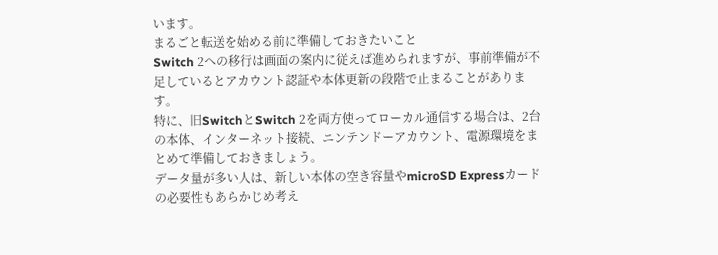います。
まるごと転送を始める前に準備しておきたいこと
Switch 2への移行は画面の案内に従えば進められますが、事前準備が不足しているとアカウント認証や本体更新の段階で止まることがあります。
特に、旧SwitchとSwitch 2を両方使ってローカル通信する場合は、2台の本体、インターネット接続、ニンテンドーアカウント、電源環境をまとめて準備しておきましょう。
データ量が多い人は、新しい本体の空き容量やmicroSD Expressカードの必要性もあらかじめ考え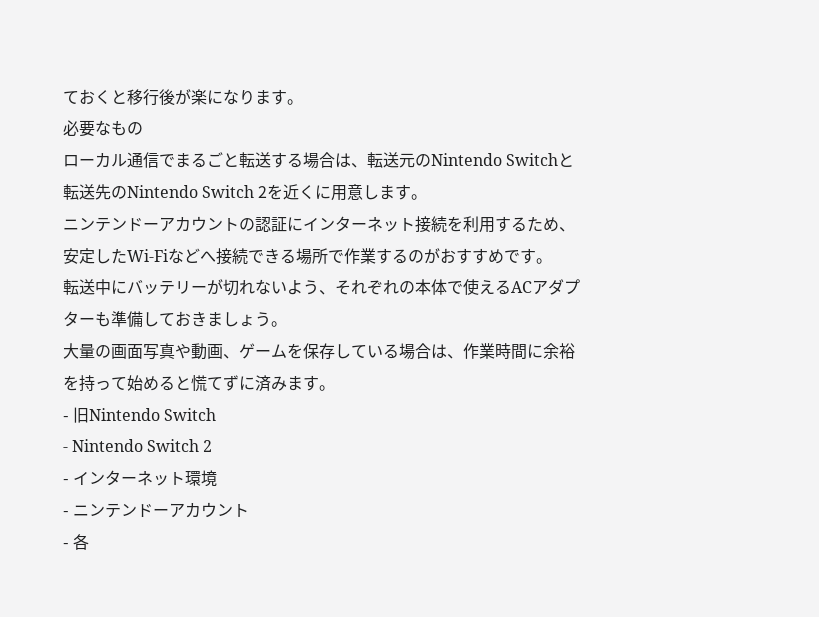ておくと移行後が楽になります。
必要なもの
ローカル通信でまるごと転送する場合は、転送元のNintendo Switchと転送先のNintendo Switch 2を近くに用意します。
ニンテンドーアカウントの認証にインターネット接続を利用するため、安定したWi-Fiなどへ接続できる場所で作業するのがおすすめです。
転送中にバッテリーが切れないよう、それぞれの本体で使えるACアダプターも準備しておきましょう。
大量の画面写真や動画、ゲームを保存している場合は、作業時間に余裕を持って始めると慌てずに済みます。
- 旧Nintendo Switch
- Nintendo Switch 2
- インターネット環境
- ニンテンドーアカウント
- 各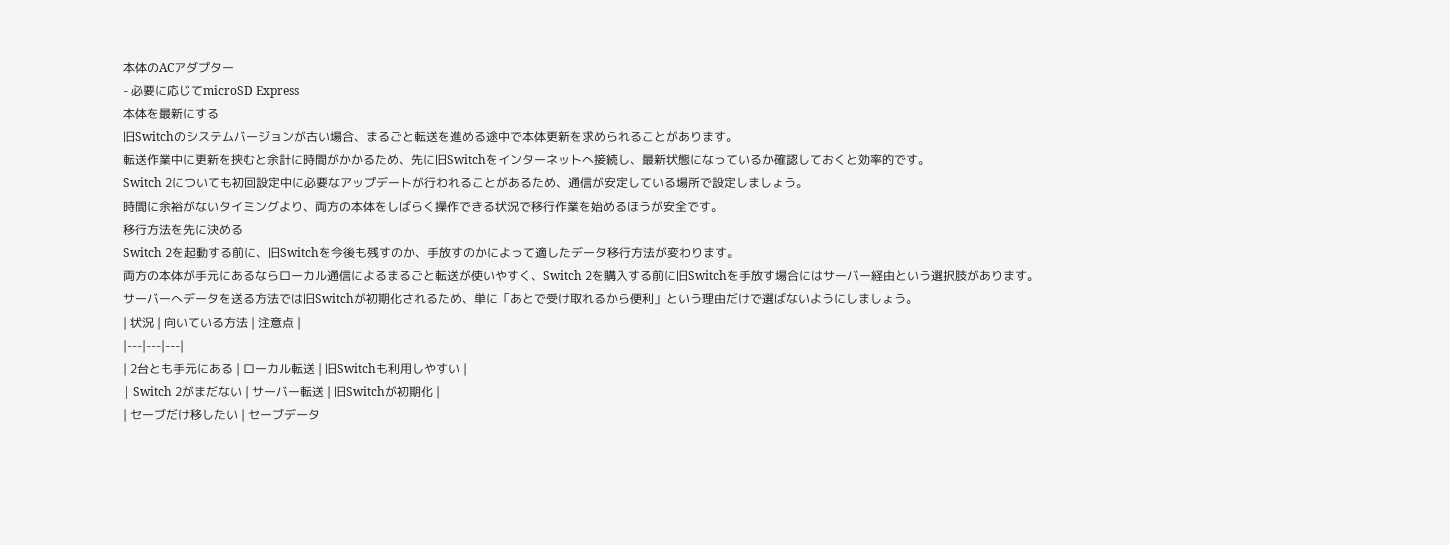本体のACアダプター
- 必要に応じてmicroSD Express
本体を最新にする
旧Switchのシステムバージョンが古い場合、まるごと転送を進める途中で本体更新を求められることがあります。
転送作業中に更新を挟むと余計に時間がかかるため、先に旧Switchをインターネットへ接続し、最新状態になっているか確認しておくと効率的です。
Switch 2についても初回設定中に必要なアップデートが行われることがあるため、通信が安定している場所で設定しましょう。
時間に余裕がないタイミングより、両方の本体をしばらく操作できる状況で移行作業を始めるほうが安全です。
移行方法を先に決める
Switch 2を起動する前に、旧Switchを今後も残すのか、手放すのかによって適したデータ移行方法が変わります。
両方の本体が手元にあるならローカル通信によるまるごと転送が使いやすく、Switch 2を購入する前に旧Switchを手放す場合にはサーバー経由という選択肢があります。
サーバーへデータを送る方法では旧Switchが初期化されるため、単に「あとで受け取れるから便利」という理由だけで選ばないようにしましょう。
| 状況 | 向いている方法 | 注意点 |
|---|---|---|
| 2台とも手元にある | ローカル転送 | 旧Switchも利用しやすい |
| Switch 2がまだない | サーバー転送 | 旧Switchが初期化 |
| セーブだけ移したい | セーブデータ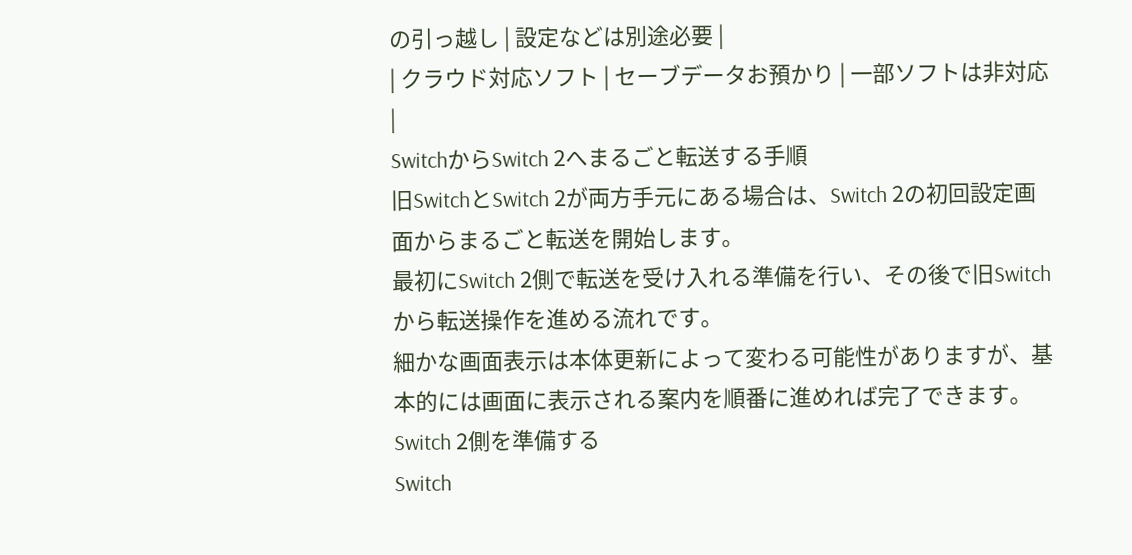の引っ越し | 設定などは別途必要 |
| クラウド対応ソフト | セーブデータお預かり | 一部ソフトは非対応 |
SwitchからSwitch 2へまるごと転送する手順
旧SwitchとSwitch 2が両方手元にある場合は、Switch 2の初回設定画面からまるごと転送を開始します。
最初にSwitch 2側で転送を受け入れる準備を行い、その後で旧Switchから転送操作を進める流れです。
細かな画面表示は本体更新によって変わる可能性がありますが、基本的には画面に表示される案内を順番に進めれば完了できます。
Switch 2側を準備する
Switch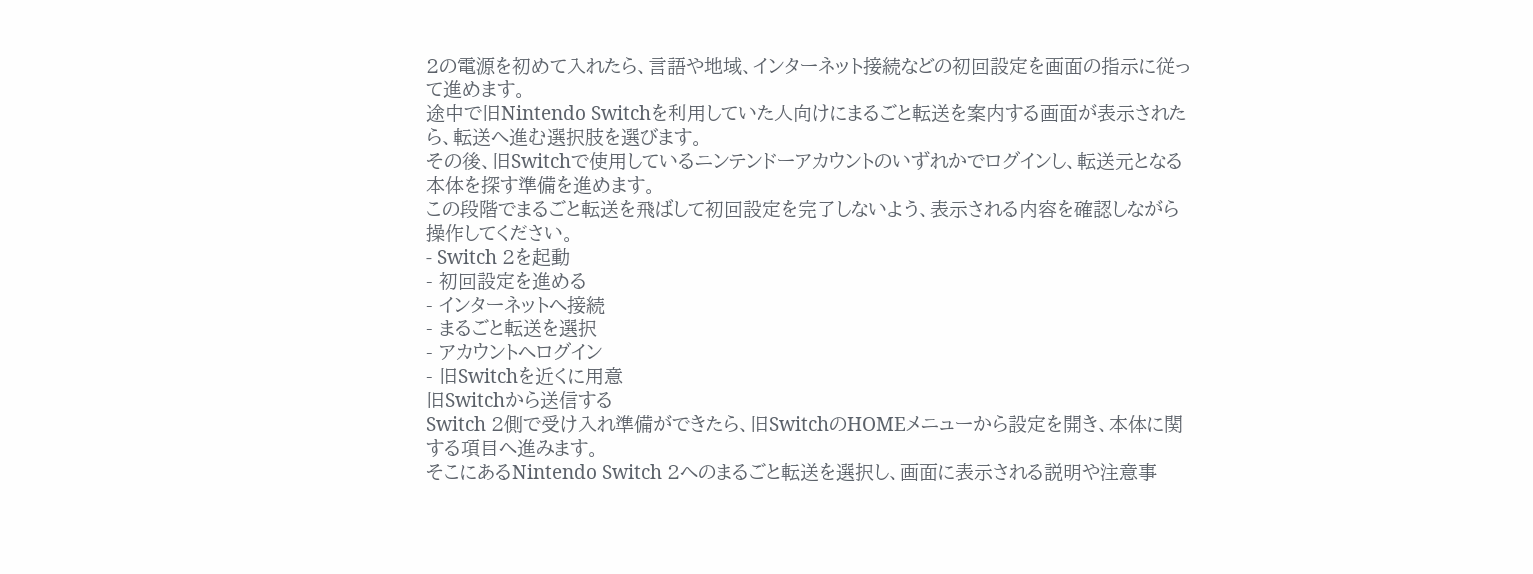2の電源を初めて入れたら、言語や地域、インターネット接続などの初回設定を画面の指示に従って進めます。
途中で旧Nintendo Switchを利用していた人向けにまるごと転送を案内する画面が表示されたら、転送へ進む選択肢を選びます。
その後、旧Switchで使用しているニンテンドーアカウントのいずれかでログインし、転送元となる本体を探す準備を進めます。
この段階でまるごと転送を飛ばして初回設定を完了しないよう、表示される内容を確認しながら操作してください。
- Switch 2を起動
- 初回設定を進める
- インターネットへ接続
- まるごと転送を選択
- アカウントへログイン
- 旧Switchを近くに用意
旧Switchから送信する
Switch 2側で受け入れ準備ができたら、旧SwitchのHOMEメニューから設定を開き、本体に関する項目へ進みます。
そこにあるNintendo Switch 2へのまるごと転送を選択し、画面に表示される説明や注意事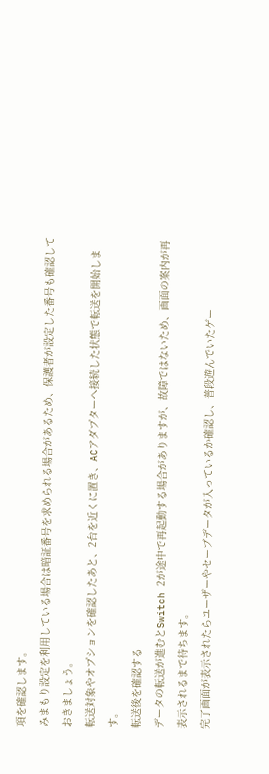項を確認します。
みまもり設定を利用している場合は暗証番号を求められる場合があるため、保護者が設定した番号も確認しておきましょう。
転送対象やオプションを確認したあと、2台を近くに置き、ACアダプターへ接続した状態で転送を開始します。
転送後を確認する
データの転送が進むとSwitch 2が途中で再起動する場合がありますが、故障ではないため、画面の案内が再表示されるまで待ちます。
完了画面が表示されたらユーザーやセーブデータが入っているか確認し、普段遊んでいたゲー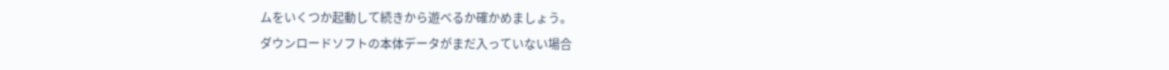ムをいくつか起動して続きから遊べるか確かめましょう。
ダウンロードソフトの本体データがまだ入っていない場合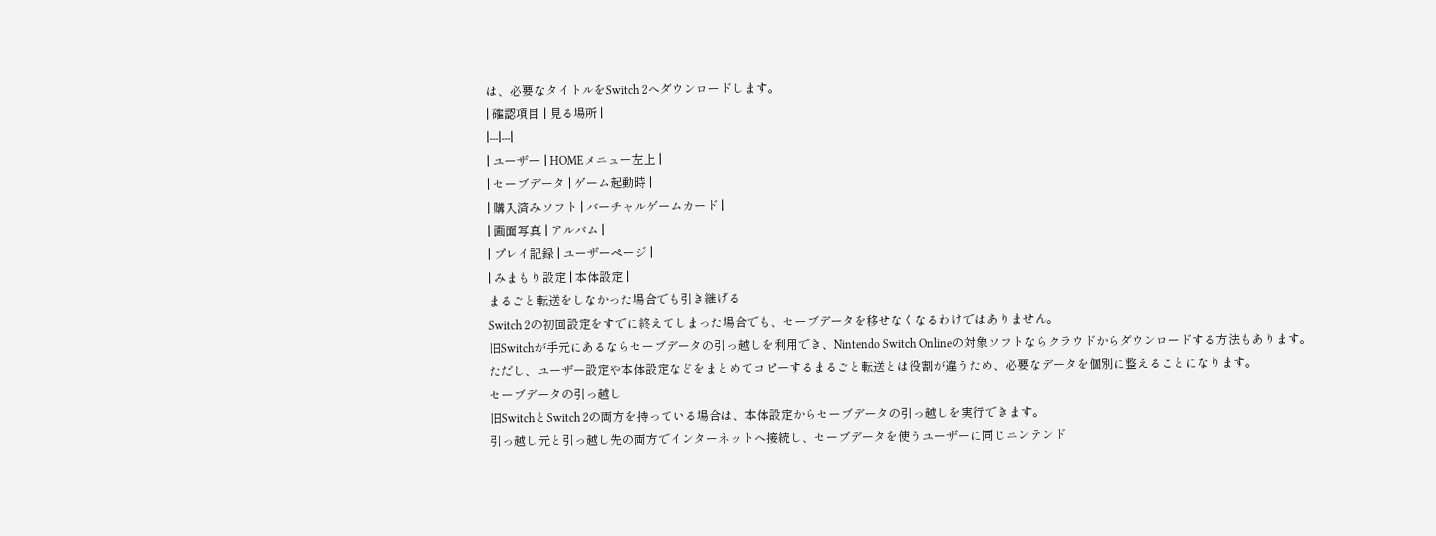は、必要なタイトルをSwitch 2へダウンロードします。
| 確認項目 | 見る場所 |
|---|---|
| ユーザー | HOMEメニュー左上 |
| セーブデータ | ゲーム起動時 |
| 購入済みソフト | バーチャルゲームカード |
| 画面写真 | アルバム |
| プレイ記録 | ユーザーページ |
| みまもり設定 | 本体設定 |
まるごと転送をしなかった場合でも引き継げる
Switch 2の初回設定をすでに終えてしまった場合でも、セーブデータを移せなくなるわけではありません。
旧Switchが手元にあるならセーブデータの引っ越しを利用でき、Nintendo Switch Onlineの対象ソフトならクラウドからダウンロードする方法もあります。
ただし、ユーザー設定や本体設定などをまとめてコピーするまるごと転送とは役割が違うため、必要なデータを個別に整えることになります。
セーブデータの引っ越し
旧SwitchとSwitch 2の両方を持っている場合は、本体設定からセーブデータの引っ越しを実行できます。
引っ越し元と引っ越し先の両方でインターネットへ接続し、セーブデータを使うユーザーに同じニンテンド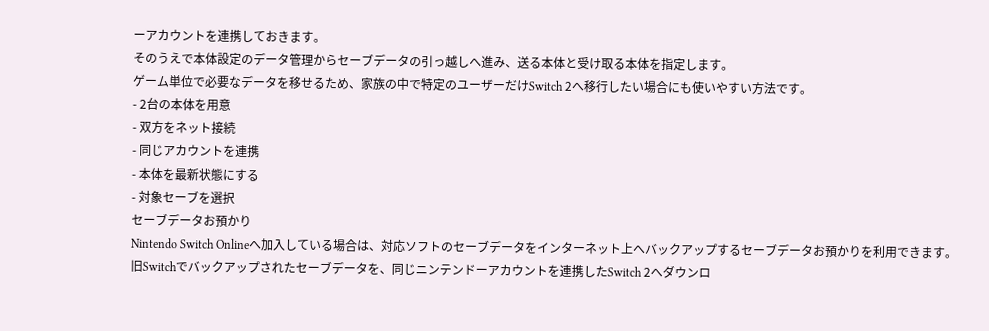ーアカウントを連携しておきます。
そのうえで本体設定のデータ管理からセーブデータの引っ越しへ進み、送る本体と受け取る本体を指定します。
ゲーム単位で必要なデータを移せるため、家族の中で特定のユーザーだけSwitch 2へ移行したい場合にも使いやすい方法です。
- 2台の本体を用意
- 双方をネット接続
- 同じアカウントを連携
- 本体を最新状態にする
- 対象セーブを選択
セーブデータお預かり
Nintendo Switch Onlineへ加入している場合は、対応ソフトのセーブデータをインターネット上へバックアップするセーブデータお預かりを利用できます。
旧Switchでバックアップされたセーブデータを、同じニンテンドーアカウントを連携したSwitch 2へダウンロ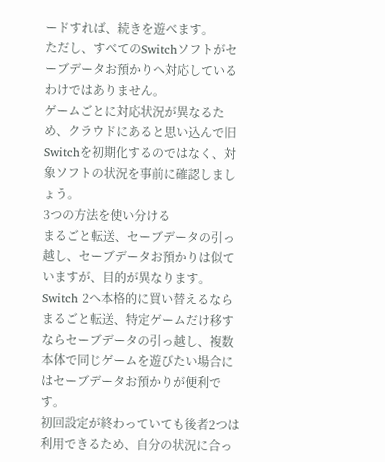ードすれば、続きを遊べます。
ただし、すべてのSwitchソフトがセーブデータお預かりへ対応しているわけではありません。
ゲームごとに対応状況が異なるため、クラウドにあると思い込んで旧Switchを初期化するのではなく、対象ソフトの状況を事前に確認しましょう。
3つの方法を使い分ける
まるごと転送、セーブデータの引っ越し、セーブデータお預かりは似ていますが、目的が異なります。
Switch 2へ本格的に買い替えるならまるごと転送、特定ゲームだけ移すならセーブデータの引っ越し、複数本体で同じゲームを遊びたい場合にはセーブデータお預かりが便利です。
初回設定が終わっていても後者2つは利用できるため、自分の状況に合っ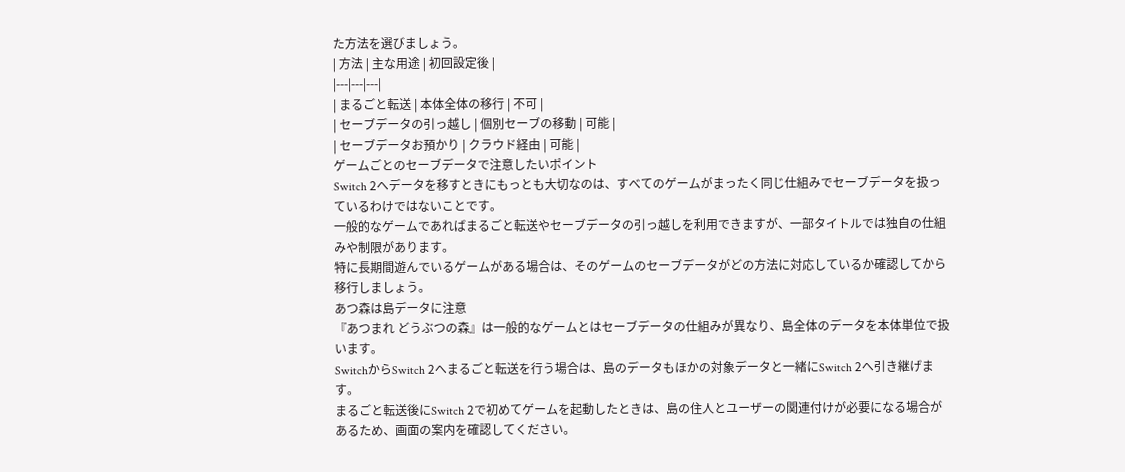た方法を選びましょう。
| 方法 | 主な用途 | 初回設定後 |
|---|---|---|
| まるごと転送 | 本体全体の移行 | 不可 |
| セーブデータの引っ越し | 個別セーブの移動 | 可能 |
| セーブデータお預かり | クラウド経由 | 可能 |
ゲームごとのセーブデータで注意したいポイント
Switch 2へデータを移すときにもっとも大切なのは、すべてのゲームがまったく同じ仕組みでセーブデータを扱っているわけではないことです。
一般的なゲームであればまるごと転送やセーブデータの引っ越しを利用できますが、一部タイトルでは独自の仕組みや制限があります。
特に長期間遊んでいるゲームがある場合は、そのゲームのセーブデータがどの方法に対応しているか確認してから移行しましょう。
あつ森は島データに注意
『あつまれ どうぶつの森』は一般的なゲームとはセーブデータの仕組みが異なり、島全体のデータを本体単位で扱います。
SwitchからSwitch 2へまるごと転送を行う場合は、島のデータもほかの対象データと一緒にSwitch 2へ引き継げます。
まるごと転送後にSwitch 2で初めてゲームを起動したときは、島の住人とユーザーの関連付けが必要になる場合があるため、画面の案内を確認してください。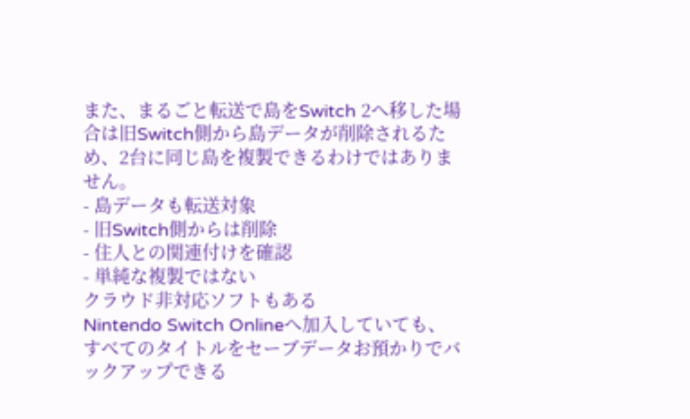また、まるごと転送で島をSwitch 2へ移した場合は旧Switch側から島データが削除されるため、2台に同じ島を複製できるわけではありません。
- 島データも転送対象
- 旧Switch側からは削除
- 住人との関連付けを確認
- 単純な複製ではない
クラウド非対応ソフトもある
Nintendo Switch Onlineへ加入していても、すべてのタイトルをセーブデータお預かりでバックアップできる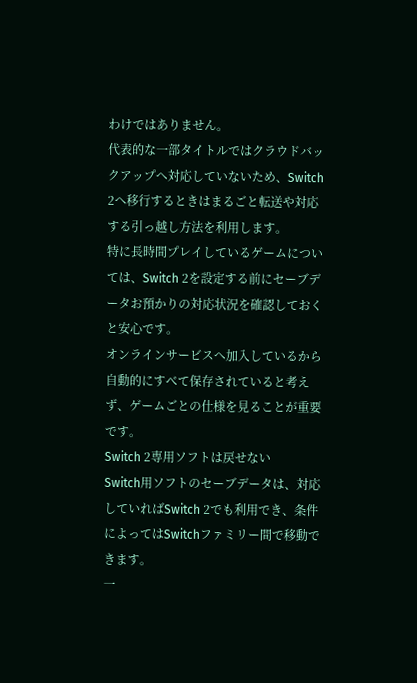わけではありません。
代表的な一部タイトルではクラウドバックアップへ対応していないため、Switch 2へ移行するときはまるごと転送や対応する引っ越し方法を利用します。
特に長時間プレイしているゲームについては、Switch 2を設定する前にセーブデータお預かりの対応状況を確認しておくと安心です。
オンラインサービスへ加入しているから自動的にすべて保存されていると考えず、ゲームごとの仕様を見ることが重要です。
Switch 2専用ソフトは戻せない
Switch用ソフトのセーブデータは、対応していればSwitch 2でも利用でき、条件によってはSwitchファミリー間で移動できます。
一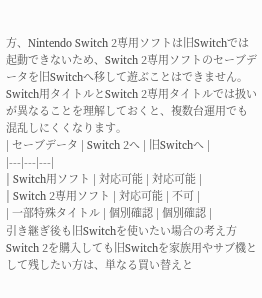方、Nintendo Switch 2専用ソフトは旧Switchでは起動できないため、Switch 2専用ソフトのセーブデータを旧Switchへ移して遊ぶことはできません。
Switch用タイトルとSwitch 2専用タイトルでは扱いが異なることを理解しておくと、複数台運用でも混乱しにくくなります。
| セーブデータ | Switch 2へ | 旧Switchへ |
|---|---|---|
| Switch用ソフト | 対応可能 | 対応可能 |
| Switch 2専用ソフト | 対応可能 | 不可 |
| 一部特殊タイトル | 個別確認 | 個別確認 |
引き継ぎ後も旧Switchを使いたい場合の考え方
Switch 2を購入しても旧Switchを家族用やサブ機として残したい方は、単なる買い替えと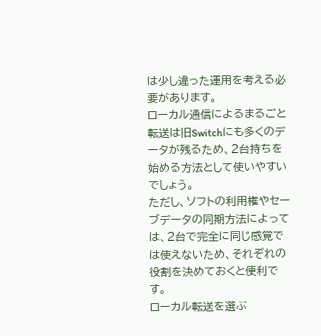は少し違った運用を考える必要があります。
ローカル通信によるまるごと転送は旧Switchにも多くのデータが残るため、2台持ちを始める方法として使いやすいでしょう。
ただし、ソフトの利用権やセーブデータの同期方法によっては、2台で完全に同じ感覚では使えないため、それぞれの役割を決めておくと便利です。
ローカル転送を選ぶ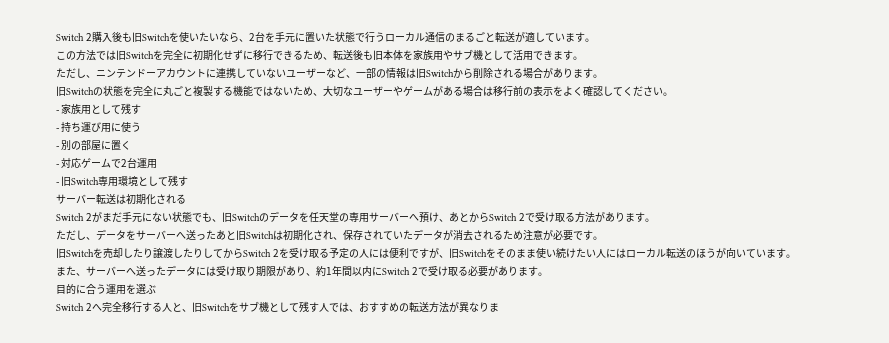Switch 2購入後も旧Switchを使いたいなら、2台を手元に置いた状態で行うローカル通信のまるごと転送が適しています。
この方法では旧Switchを完全に初期化せずに移行できるため、転送後も旧本体を家族用やサブ機として活用できます。
ただし、ニンテンドーアカウントに連携していないユーザーなど、一部の情報は旧Switchから削除される場合があります。
旧Switchの状態を完全に丸ごと複製する機能ではないため、大切なユーザーやゲームがある場合は移行前の表示をよく確認してください。
- 家族用として残す
- 持ち運び用に使う
- 別の部屋に置く
- 対応ゲームで2台運用
- 旧Switch専用環境として残す
サーバー転送は初期化される
Switch 2がまだ手元にない状態でも、旧Switchのデータを任天堂の専用サーバーへ預け、あとからSwitch 2で受け取る方法があります。
ただし、データをサーバーへ送ったあと旧Switchは初期化され、保存されていたデータが消去されるため注意が必要です。
旧Switchを売却したり譲渡したりしてからSwitch 2を受け取る予定の人には便利ですが、旧Switchをそのまま使い続けたい人にはローカル転送のほうが向いています。
また、サーバーへ送ったデータには受け取り期限があり、約1年間以内にSwitch 2で受け取る必要があります。
目的に合う運用を選ぶ
Switch 2へ完全移行する人と、旧Switchをサブ機として残す人では、おすすめの転送方法が異なりま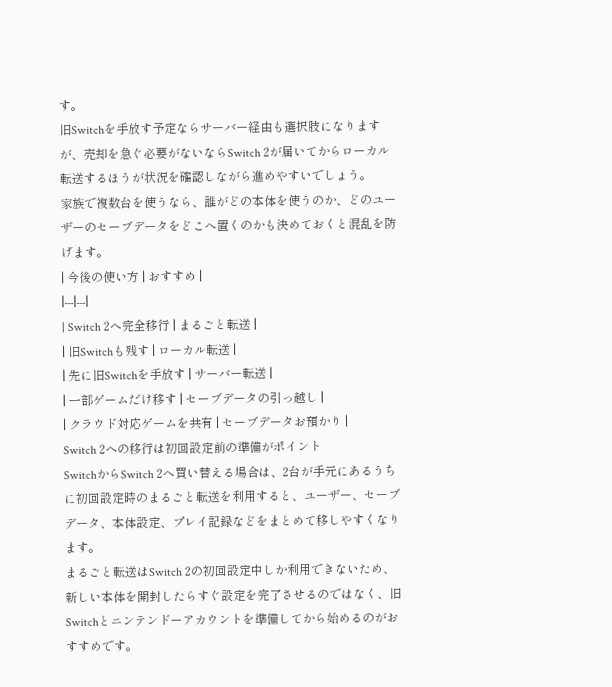す。
旧Switchを手放す予定ならサーバー経由も選択肢になりますが、売却を急ぐ必要がないならSwitch 2が届いてからローカル転送するほうが状況を確認しながら進めやすいでしょう。
家族で複数台を使うなら、誰がどの本体を使うのか、どのユーザーのセーブデータをどこへ置くのかも決めておくと混乱を防げます。
| 今後の使い方 | おすすめ |
|---|---|
| Switch 2へ完全移行 | まるごと転送 |
| 旧Switchも残す | ローカル転送 |
| 先に旧Switchを手放す | サーバー転送 |
| 一部ゲームだけ移す | セーブデータの引っ越し |
| クラウド対応ゲームを共有 | セーブデータお預かり |
Switch 2への移行は初回設定前の準備がポイント
SwitchからSwitch 2へ買い替える場合は、2台が手元にあるうちに初回設定時のまるごと転送を利用すると、ユーザー、セーブデータ、本体設定、プレイ記録などをまとめて移しやすくなります。
まるごと転送はSwitch 2の初回設定中しか利用できないため、新しい本体を開封したらすぐ設定を完了させるのではなく、旧Switchとニンテンドーアカウントを準備してから始めるのがおすすめです。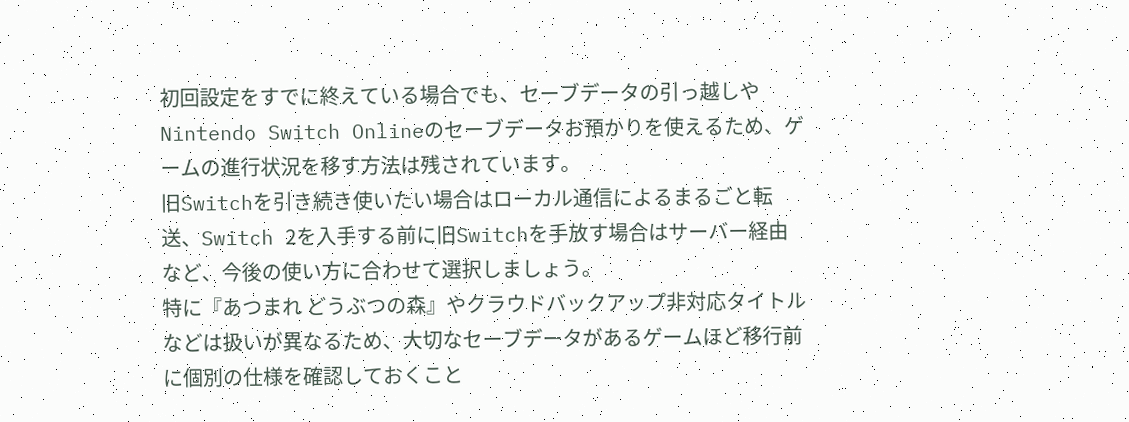初回設定をすでに終えている場合でも、セーブデータの引っ越しやNintendo Switch Onlineのセーブデータお預かりを使えるため、ゲームの進行状況を移す方法は残されています。
旧Switchを引き続き使いたい場合はローカル通信によるまるごと転送、Switch 2を入手する前に旧Switchを手放す場合はサーバー経由など、今後の使い方に合わせて選択しましょう。
特に『あつまれ どうぶつの森』やクラウドバックアップ非対応タイトルなどは扱いが異なるため、大切なセーブデータがあるゲームほど移行前に個別の仕様を確認しておくこと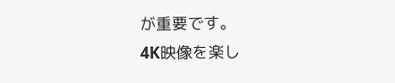が重要です。
4K映像を楽し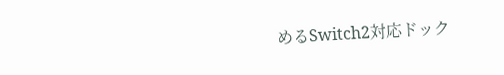めるSwitch2対応ドック